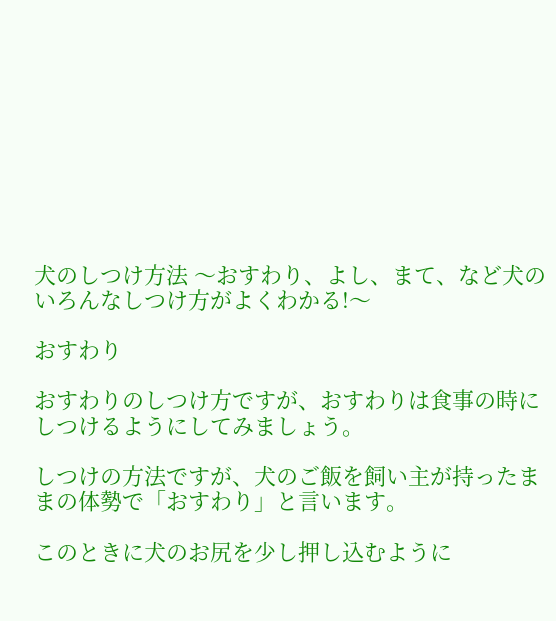犬のしつけ方法 〜おすわり、よし、まて、など犬のいろんなしつけ方がよくわかる!〜

おすわり

おすわりのしつけ方ですが、おすわりは食事の時にしつけるようにしてみましょう。

しつけの方法ですが、犬のご飯を飼い主が持ったままの体勢で「おすわり」と言います。

このときに犬のお尻を少し押し込むように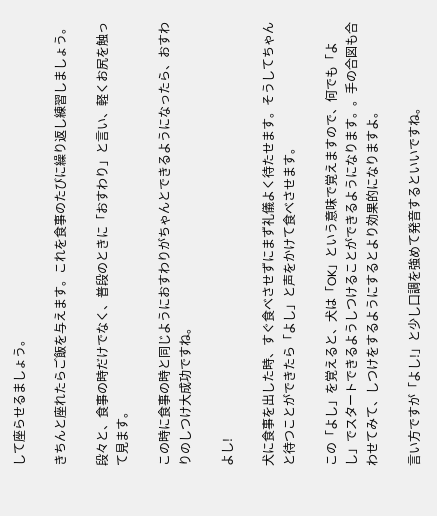して座らせるましょう。

きちんと座れたらご飯を与えます。これを食事のたびに繰り返し練習しましょう。

段々と、食事の時だけでなく、普段のときに「おすわり」と言い、軽くお尻を触って見ます。

この時に食事の時と同じようにおすわりがちゃんとできるようになったら、おすわりのしつけ大成功ですね。

よし!

犬に食事を出した時、すぐ食べさせずにまず礼儀よく待たせます。そうしてちゃんと待つことができたら「よし」と声をかけて食べさせます。

この「よし」を覚えると、犬は「OK」という意味で覚えますので、何でも「よし」でスタートできるようしつけることができるようになります。。手の合図も合わせてみて、しつけをするようにするとより効果的になりますよ。

言い方ですが「よし!」と少し口調を強めて発音するといいですね。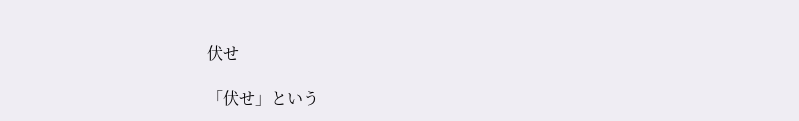伏せ

「伏せ」という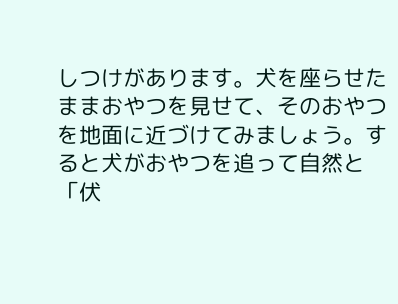しつけがあります。犬を座らせたままおやつを見せて、そのおやつを地面に近づけてみましょう。すると犬がおやつを追って自然と「伏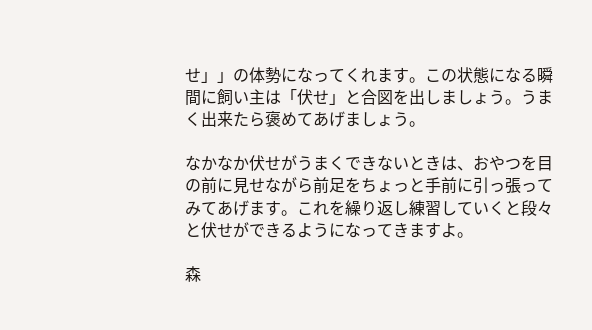せ」」の体勢になってくれます。この状態になる瞬間に飼い主は「伏せ」と合図を出しましょう。うまく出来たら褒めてあげましょう。

なかなか伏せがうまくできないときは、おやつを目の前に見せながら前足をちょっと手前に引っ張ってみてあげます。これを繰り返し練習していくと段々と伏せができるようになってきますよ。

森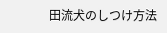田流犬のしつけ方法